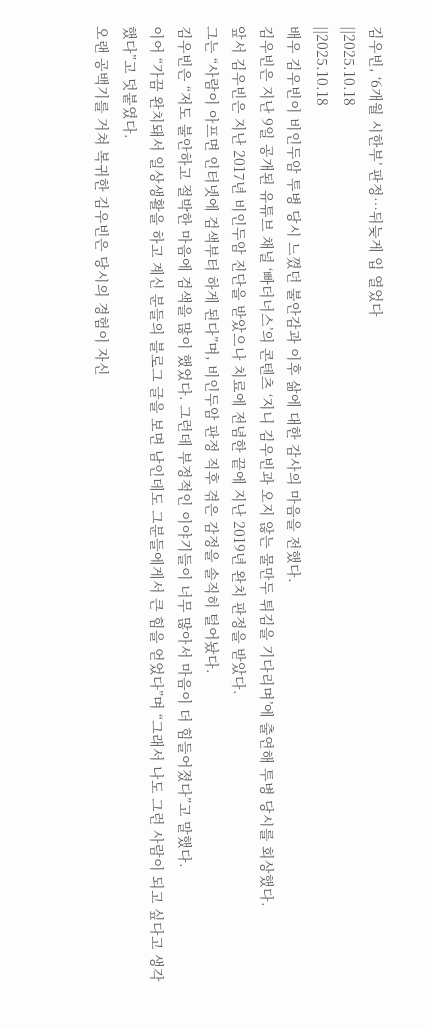김우빈, ‘6개월 시한부’ 판정…뒤늦게 입 열었다
||2025.10.18
||2025.10.18
배우 김우빈이 비인두암 투병 당시 느꼈던 불안감과 이후 삶에 대한 감사의 마음을 전했다.
김우빈은 지난 9일 공개된 유튜브 채널 ‘빠더너스’의 콘텐츠 ‘지니 김우빈과 오지 않는 물만두 튀김을 기다리며’에 출연해 투병 당시를 회상했다.
앞서 김우빈은 지난 2017년 비인두암 진단을 받았으나 치료에 전념한 끝에 지난 2019년 완치 판정을 받았다.
그는 “사람이 아프면 인터넷에 검색부터 하게 된다”며, 비인두암 판정 직후 겪은 감정을 솔직히 털어놨다.
김우빈은 “저도 불안하고 절박한 마음에 검색을 많이 했었다. 그런데 부정적인 이야기들이 너무 많아서 마음이 더 힘들어졌다”고 말했다.
이어 “가끔 완치돼서 일상생활을 하고 계신 분들의 블로그 글을 보면 남인데도 그분들에게서 큰 힘을 얻었다”며 “그래서 나도 그런 사람이 되고 싶다고 생각했다”고 덧붙였다.
오랜 공백기를 거쳐 복귀한 김우빈은 당시의 경험이 자신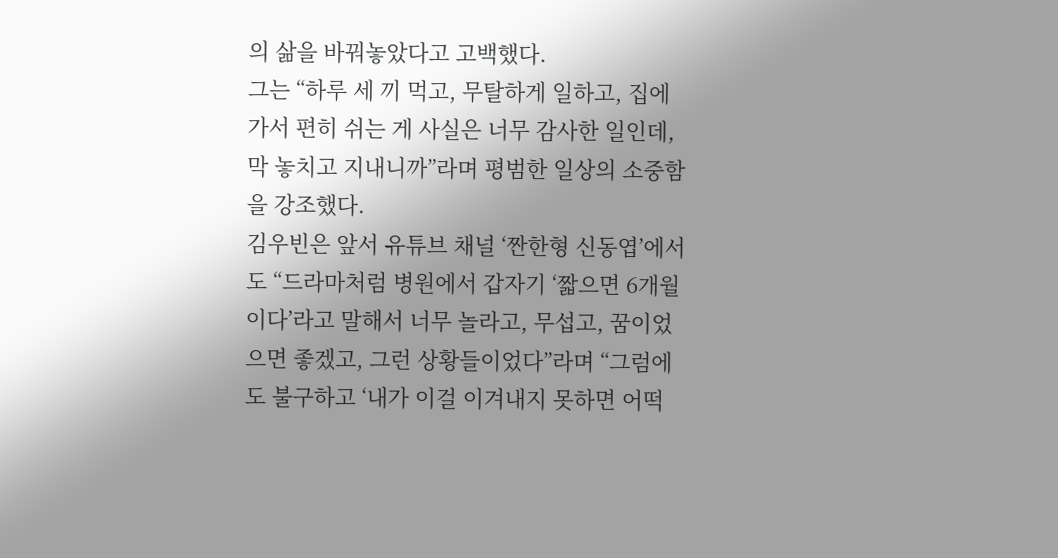의 삶을 바꿔놓았다고 고백했다.
그는 “하루 세 끼 먹고, 무탈하게 일하고, 집에 가서 편히 쉬는 게 사실은 너무 감사한 일인데, 막 놓치고 지내니까”라며 평범한 일상의 소중함을 강조했다.
김우빈은 앞서 유튜브 채널 ‘짠한형 신동엽’에서도 “드라마처럼 병원에서 갑자기 ‘짧으면 6개월이다’라고 말해서 너무 놀라고, 무섭고, 꿈이었으면 좋겠고, 그런 상황들이었다”라며 “그럼에도 불구하고 ‘내가 이걸 이겨내지 못하면 어떡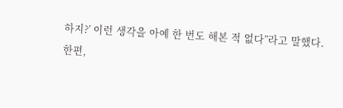하지?’ 이런 생각을 아예 한 번도 해본 적 없다”라고 말했다.
한편,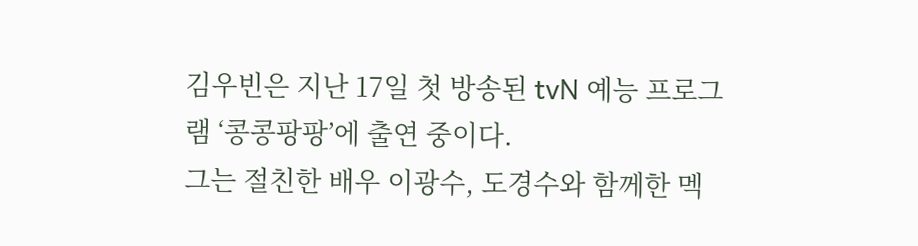김우빈은 지난 17일 첫 방송된 tvN 예능 프로그램 ‘콩콩팡팡’에 출연 중이다.
그는 절친한 배우 이광수, 도경수와 함께한 멕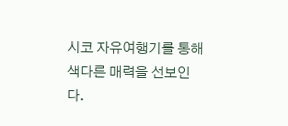시코 자유여행기를 통해 색다른 매력을 선보인다.